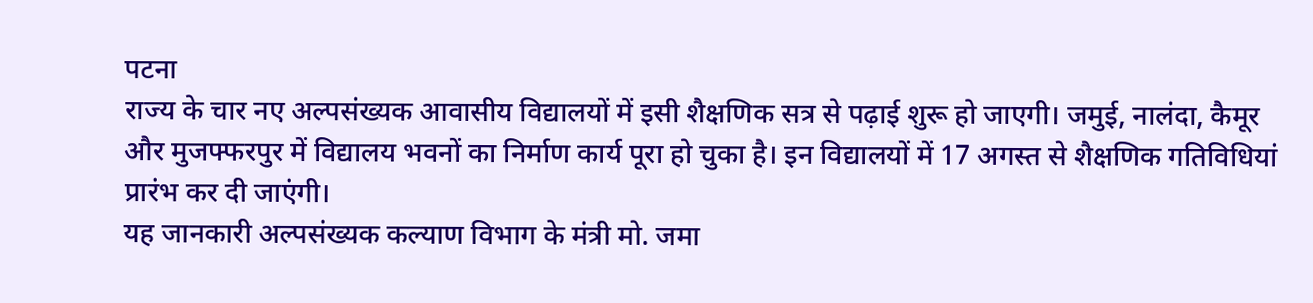पटना
राज्य के चार नए अल्पसंख्यक आवासीय विद्यालयों में इसी शैक्षणिक सत्र से पढ़ाई शुरू हो जाएगी। जमुई, नालंदा, कैमूर और मुजफ्फरपुर में विद्यालय भवनों का निर्माण कार्य पूरा हो चुका है। इन विद्यालयों में 17 अगस्त से शैक्षणिक गतिविधियां प्रारंभ कर दी जाएंगी।
यह जानकारी अल्पसंख्यक कल्याण विभाग के मंत्री मो. जमा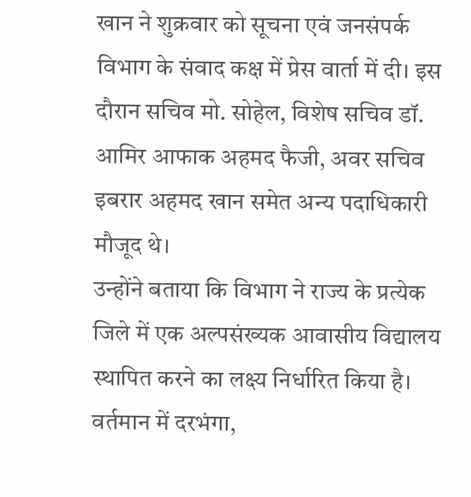खान ने शुक्रवार को सूचना एवं जनसंपर्क विभाग के संवाद कक्ष में प्रेस वार्ता में दी। इस दौरान सचिव मो. सोहेल, विशेष सचिव डॉ. आमिर आफाक अहमद फैजी, अवर सचिव इबरार अहमद खान समेत अन्य पदाधिकारी मौजूद थे।
उन्होंने बताया कि विभाग ने राज्य के प्रत्येक जिले में एक अल्पसंख्यक आवासीय विद्यालय स्थापित करने का लक्ष्य निर्धारित किया है।
वर्तमान में दरभंगा,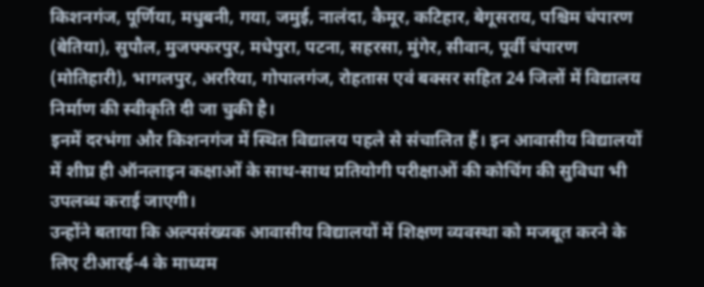किशनगंज, पूर्णिया, मधुबनी, गया, जमुई, नालंदा, कैमूर, कटिहार, बेगूसराय, पश्चिम चंपारण (बेतिया), सुपौल, मुजफ्फरपुर, मधेपुरा, पटना, सहरसा, मुंगेर, सीवान, पूर्वी चंपारण (मोतिहारी), भागलपुर, अररिया, गोपालगंज, रोहतास एवं बक्सर सहित 24 जिलों में विद्यालय निर्माण की स्वीकृति दी जा चुकी है।
इनमें दरभंगा और किशनगंज में स्थित विद्यालय पहले से संचालित हैं। इन आवासीय विद्यालयों में शीघ्र ही ऑनलाइन कक्षाओं के साथ-साथ प्रतियोगी परीक्षाओं की कोचिंग की सुविधा भी उपलब्ध कराई जाएगी।
उन्होंने बताया कि अल्पसंख्यक आवासीय विद्यालयों में शिक्षण व्यवस्था को मजबूत करने के लिए टीआरई-4 के माध्यम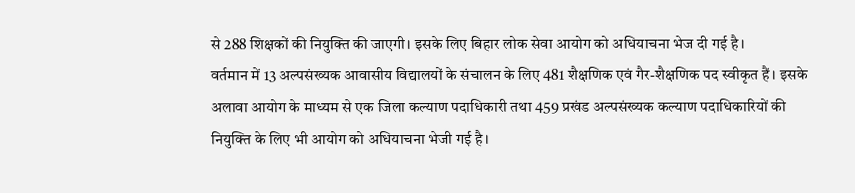से 288 शिक्षकों की नियुक्ति की जाएगी। इसके लिए बिहार लोक सेवा आयोग को अधियाचना भेज दी गई है।
वर्तमान में 13 अल्पसंख्यक आवासीय विद्यालयों के संचालन के लिए 481 शैक्षणिक एवं गैर-शैक्षणिक पद स्वीकृत हैं। इसके अलावा आयोग के माध्यम से एक जिला कल्याण पदाधिकारी तथा 459 प्रखंड अल्पसंख्यक कल्याण पदाधिकारियों की नियुक्ति के लिए भी आयोग को अधियाचना भेजी गई है।